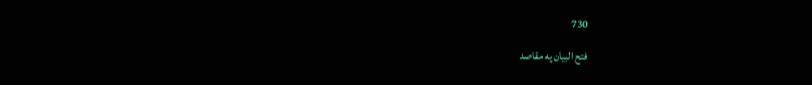730

فتح البیان په مقاصد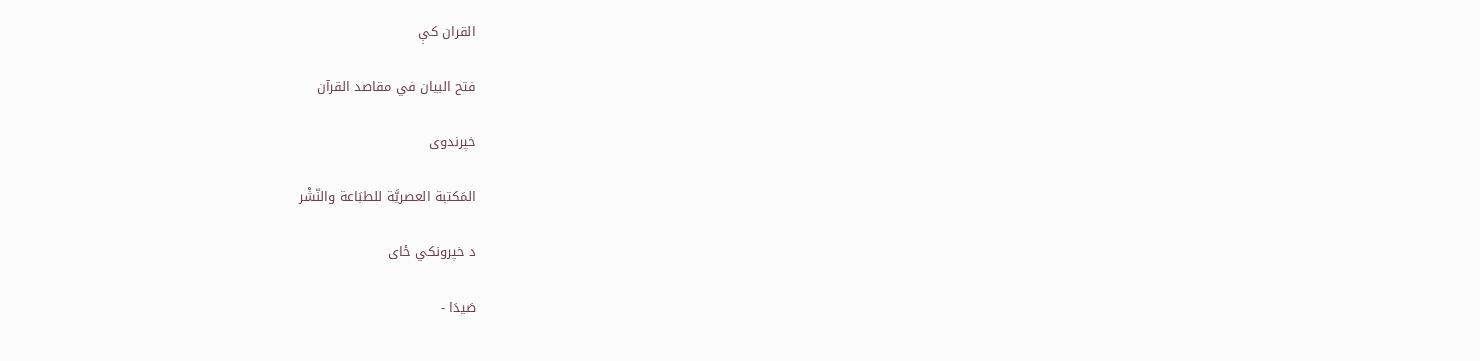القران کې

فتح البيان في مقاصد القرآن

خپرندوی

المَكتبة العصريَّة للطبَاعة والنّشْر

د خپرونکي ځای

صَيدَا -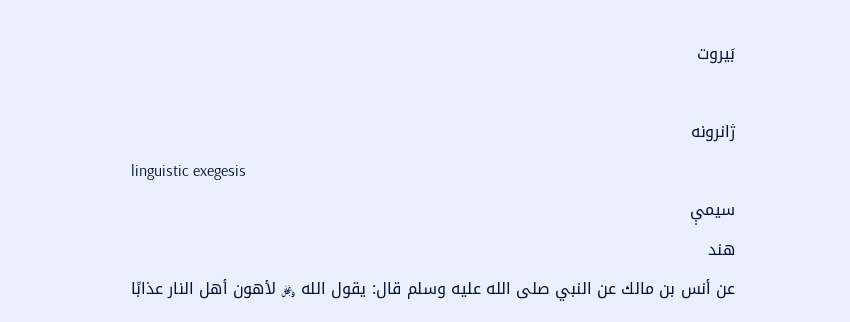بَيروت

ژانرونه
linguistic exegesis
سیمې
هند
عن أنس بن مالك عن النبي صلى الله عليه وسلم قال: يقول الله ﷿ لأهون أهل النار عذابًا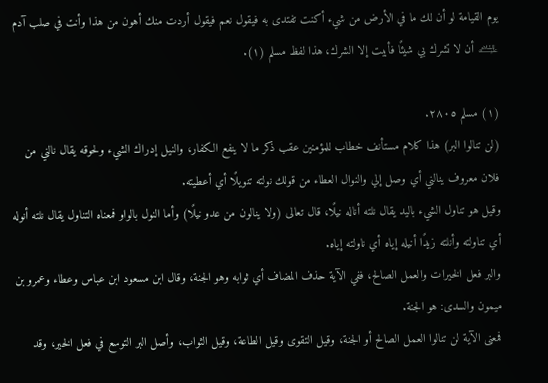يوم القيامة لو أن لك ما في الأرض من شيء أكنت تفتدى به فيقول نعم فيقول أردت منك أهون من هذا وأنت في صلب آدم ﵇ أن لا تشرك بي شيئًا فأبيت إلا الشرك، هذا لفظ مسلم (١).

(١) مسلم ٢٨٠٥.
(لن تنالوا البر) هذا كلام مستأنف خطاب للمؤمنين عقب ذكر ما لا ينفع الكفار، والنيل إدراك الشيء ولحوقه يقال نالني من فلان معروف ينالني أي وصل إلي والنوال العطاء من قولك نولته تنويلًا أي أعطيته.
وقيل هو تناول الشيء باليد يقال نلته أناله نيلًا، قال تعالى (ولا ينالون من عدو نيلًا) وأما النول بالواو فمعناه التناول يقال نلته أنوله أي تناولته وأنلته زيدًا أنيله إياه أي ناولته إياه.
والبر فعل الخيرات والعمل الصالح، ففي الآية حذف المضاف أي ثوابه وهو الجنة، وقال ابن مسعود ابن عباس وعطاء وعمرو بن ميمون والسدى: هو الجنة.
فمعنى الآية لن تنالوا العمل الصالح أو الجنة، وقيل التقوى وقيل الطاعة، وقيل الثواب، وأصل البر التوسع في فعل الخير، وقد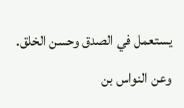يستعمل في الصدق وحسن الخلق.
وعن النواس بن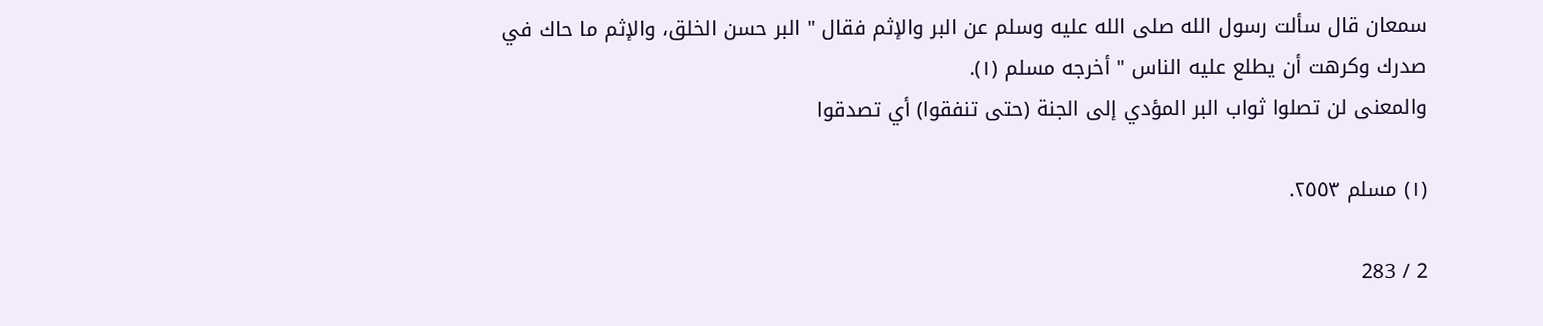سمعان قال سألت رسول الله صلى الله عليه وسلم عن البر والإثم فقال " البر حسن الخلق، والإثم ما حاك في صدرك وكرهت أن يطلع عليه الناس " أخرجه مسلم (١).
والمعنى لن تصلوا ثواب البر المؤدي إلى الجنة (حتى تنفقوا) أي تصدقوا

(١) مسلم ٢٥٥٣.

2 / 283